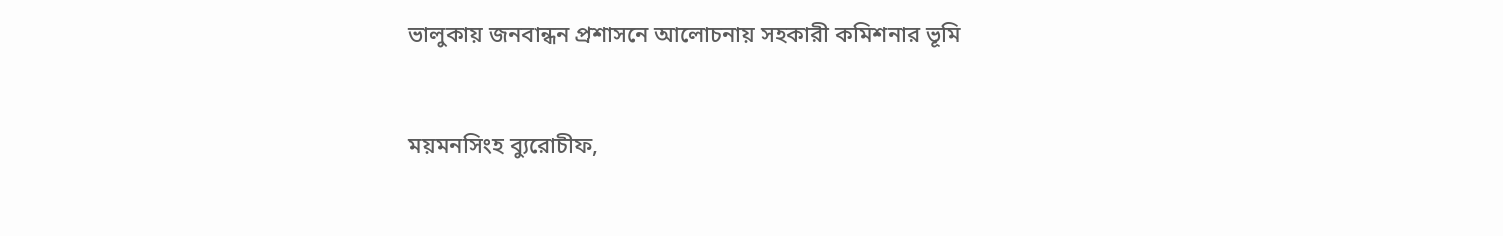ভালুকায় জনবান্ধন প্রশাসনে আলোচনায় সহকারী কমিশনার ভূমি


ময়মনসিংহ ব্যুরোচীফ,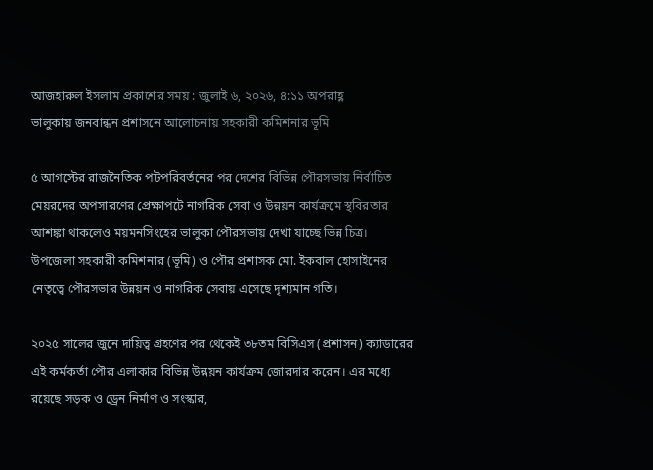আজহারুল ইসলাম প্রকাশের সময় : জুলাই ৬, ২০২৬, ৪:১১ অপরাহ্ণ
ভালুকায় জনবান্ধন প্রশাসনে আলোচনায় সহকারী কমিশনার ভূমি

৫ আগস্টের রাজনৈতিক পটপরিবর্তনের পর দেশের বিভিন্ন পৌরসভায় নির্বাচিত মেয়রদের অপসারণের প্রেক্ষাপটে নাগরিক সেবা ও উন্নয়ন কার্যক্রমে স্থবিরতার আশঙ্কা থাকলেও ময়মনসিংহের ভালুকা পৌরসভায় দেখা যাচ্ছে ভিন্ন চিত্র। উপজেলা সহকারী কমিশনার (ভূমি) ও পৌর প্রশাসক মো. ইকবাল হোসাইনের নেতৃত্বে পৌরসভার উন্নয়ন ও নাগরিক সেবায় এসেছে দৃশ্যমান গতি।

২০২৫ সালের জুনে দায়িত্ব গ্রহণের পর থেকেই ৩৮তম বিসিএস (প্রশাসন) ক্যাডারের এই কর্মকর্তা পৌর এলাকার বিভিন্ন উন্নয়ন কার্যক্রম জোরদার করেন। এর মধ্যে রয়েছে সড়ক ও ড্রেন নির্মাণ ও সংস্কার,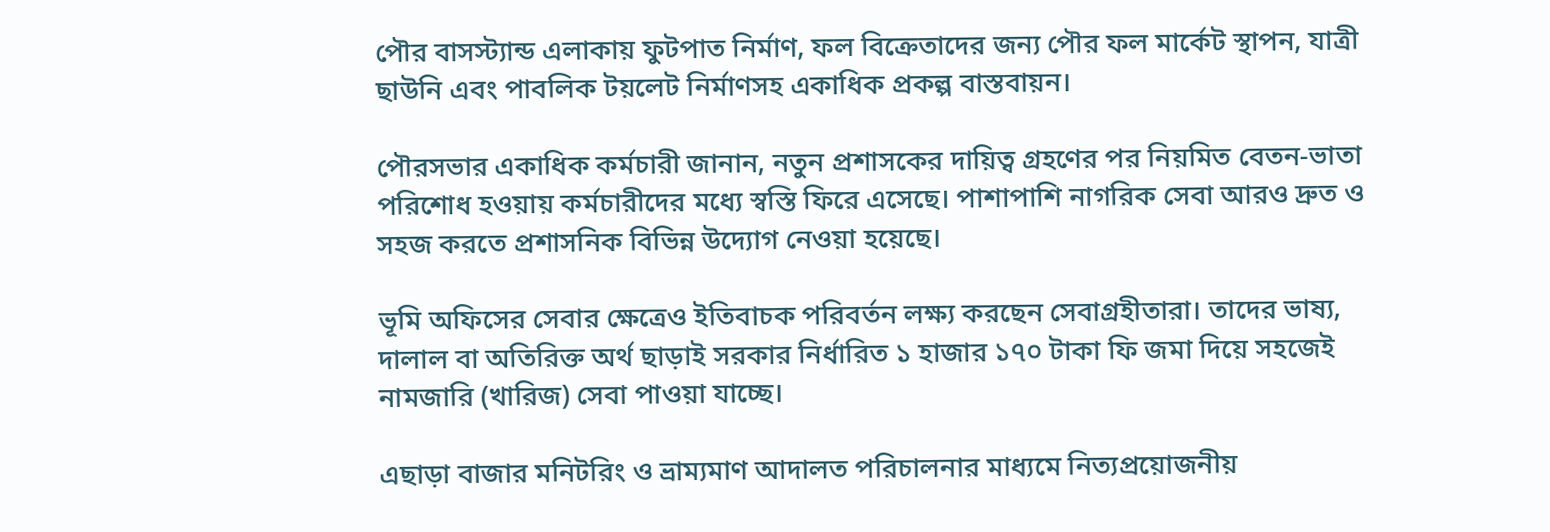পৌর বাসস্ট্যান্ড এলাকায় ফুটপাত নির্মাণ, ফল বিক্রেতাদের জন্য পৌর ফল মার্কেট স্থাপন, যাত্রী ছাউনি এবং পাবলিক টয়লেট নির্মাণসহ একাধিক প্রকল্প বাস্তবায়ন।

পৌরসভার একাধিক কর্মচারী জানান, নতুন প্রশাসকের দায়িত্ব গ্রহণের পর নিয়মিত বেতন-ভাতা পরিশোধ হওয়ায় কর্মচারীদের মধ্যে স্বস্তি ফিরে এসেছে। পাশাপাশি নাগরিক সেবা আরও দ্রুত ও সহজ করতে প্রশাসনিক বিভিন্ন উদ্যোগ নেওয়া হয়েছে।

ভূমি অফিসের সেবার ক্ষেত্রেও ইতিবাচক পরিবর্তন লক্ষ্য করছেন সেবাগ্রহীতারা। তাদের ভাষ্য, দালাল বা অতিরিক্ত অর্থ ছাড়াই সরকার নির্ধারিত ১ হাজার ১৭০ টাকা ফি জমা দিয়ে সহজেই নামজারি (খারিজ) সেবা পাওয়া যাচ্ছে।

এছাড়া বাজার মনিটরিং ও ভ্রাম্যমাণ আদালত পরিচালনার মাধ্যমে নিত্যপ্রয়োজনীয়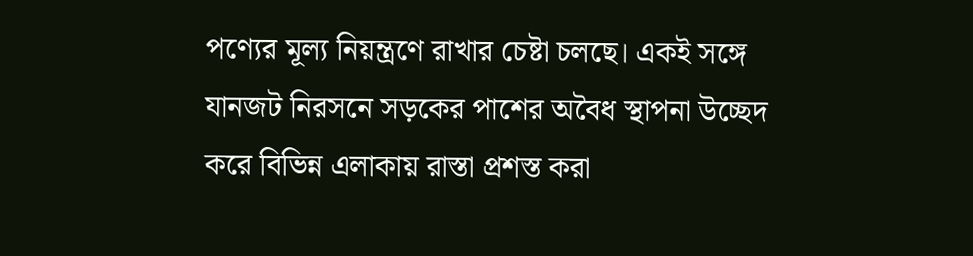পণ্যের মূল্য নিয়ন্ত্রণে রাখার চেষ্টা চলছে। একই সঙ্গে যানজট নিরসনে সড়কের পাশের অবৈধ স্থাপনা উচ্ছেদ করে বিভিন্ন এলাকায় রাস্তা প্রশস্ত করা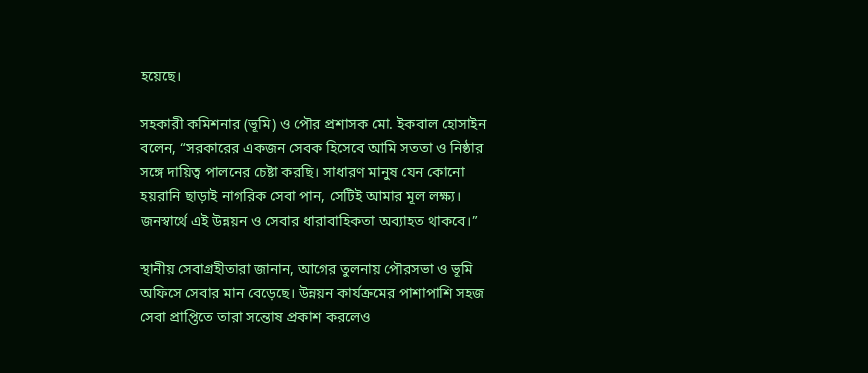হয়েছে।

সহকারী কমিশনার (ভূমি) ও পৌর প্রশাসক মো. ইকবাল হোসাইন বলেন, “সরকারের একজন সেবক হিসেবে আমি সততা ও নিষ্ঠার সঙ্গে দায়িত্ব পালনের চেষ্টা করছি। সাধারণ মানুষ যেন কোনো হয়রানি ছাড়াই নাগরিক সেবা পান, সেটিই আমার মূল লক্ষ্য। জনস্বার্থে এই উন্নয়ন ও সেবার ধারাবাহিকতা অব্যাহত থাকবে।”

স্থানীয় সেবাগ্রহীতারা জানান, আগের তুলনায় পৌরসভা ও ভূমি অফিসে সেবার মান বেড়েছে। উন্নয়ন কার্যক্রমের পাশাপাশি সহজ সেবা প্রাপ্তিতে তারা সন্তোষ প্রকাশ করলেও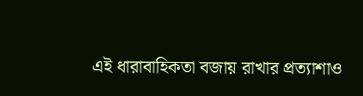এই ধারাবাহিকতা বজায় রাখার প্রত্যাশাও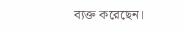ব্যক্ত করেছেন।